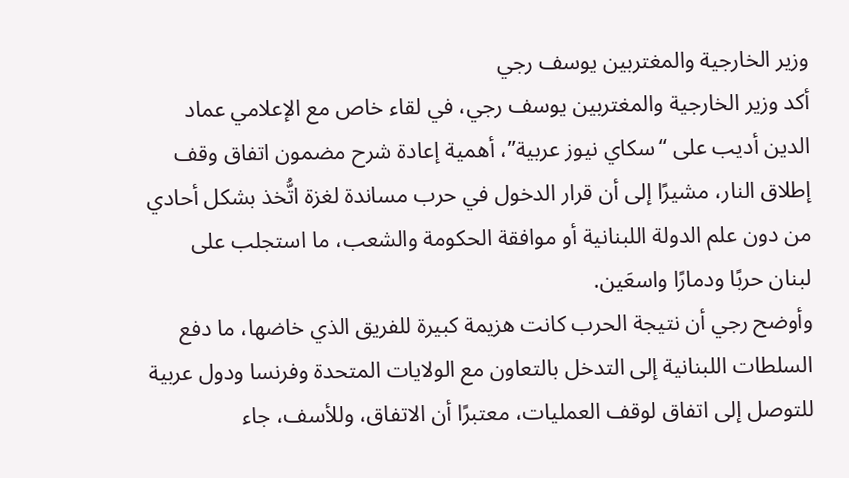وزير الخارجية والمغتربين يوسف رجي
أكد وزير الخارجية والمغتربين يوسف رجي، في لقاء خاص مع الإعلامي عماد الدين أديب على “سكاي نيوز عربية”، أهمية إعادة شرح مضمون اتفاق وقف إطلاق النار، مشيرًا إلى أن قرار الدخول في حرب مساندة لغزة اتُّخذ بشكل أحادي من دون علم الدولة اللبنانية أو موافقة الحكومة والشعب، ما استجلب على لبنان حربًا ودمارًا واسعَين.
وأوضح رجي أن نتيجة الحرب كانت هزيمة كبيرة للفريق الذي خاضها، ما دفع السلطات اللبنانية إلى التدخل بالتعاون مع الولايات المتحدة وفرنسا ودول عربية للتوصل إلى اتفاق لوقف العمليات، معتبرًا أن الاتفاق، وللأسف، جاء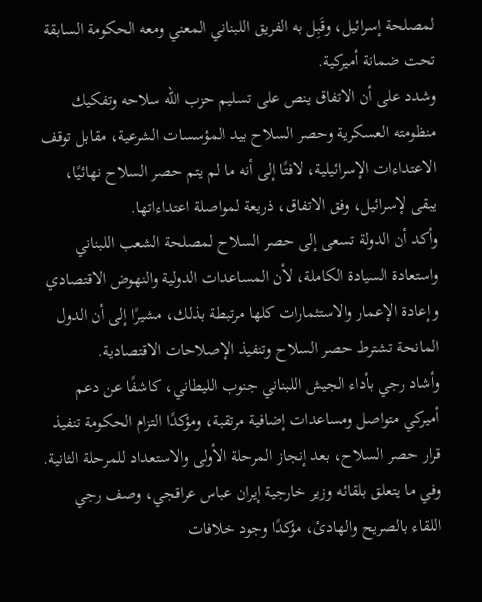لمصلحة إسرائيل، وقَبِل به الفريق اللبناني المعني ومعه الحكومة السابقة تحت ضمانة أميركية.
وشدد على أن الاتفاق ينص على تسليم حزب الله سلاحه وتفكيك منظومته العسكرية وحصر السلاح بيد المؤسسات الشرعية، مقابل توقف الاعتداءات الإسرائيلية، لافتًا إلى أنه ما لم يتم حصر السلاح نهائيًا، يبقى لإسرائيل، وفق الاتفاق، ذريعة لمواصلة اعتداءاتها.
وأكد أن الدولة تسعى إلى حصر السلاح لمصلحة الشعب اللبناني واستعادة السيادة الكاملة، لأن المساعدات الدولية والنهوض الاقتصادي وإعادة الإعمار والاستثمارات كلها مرتبطة بذلك، مشيرًا إلى أن الدول المانحة تشترط حصر السلاح وتنفيذ الإصلاحات الاقتصادية.
وأشاد رجي بأداء الجيش اللبناني جنوب الليطاني، كاشفًا عن دعم أميركي متواصل ومساعدات إضافية مرتقبة، ومؤكدًا التزام الحكومة تنفيذ قرار حصر السلاح، بعد إنجاز المرحلة الأولى والاستعداد للمرحلة الثانية.
وفي ما يتعلق بلقائه وزير خارجية إيران عباس عراقجي، وصف رجي اللقاء بالصريح والهادئ، مؤكدًا وجود خلافات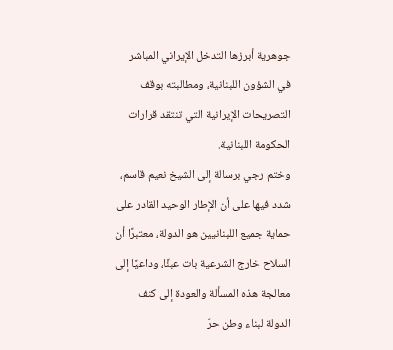جوهرية أبرزها التدخل الإيراني المباشر في الشؤون اللبنانية، ومطالبته بوقف التصريحات الإيرانية التي تنتقد قرارات الحكومة اللبنانية.
وختم رجي برسالة إلى الشيخ نعيم قاسم، شدد فيها على أن الإطار الوحيد القادر على حماية جميع اللبنانيين هو الدولة، معتبرًا أن السلاح خارج الشرعية بات عبئًا، وداعيًا إلى معالجة هذه المسألة والعودة إلى كنف الدولة لبناء وطن حرّ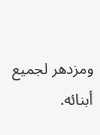ومزدهر لجميع أبنائه.